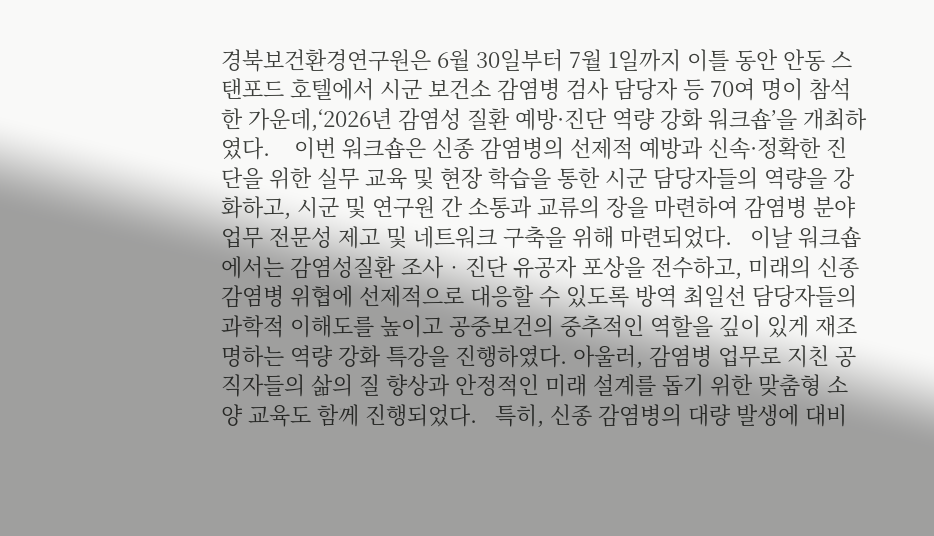경북보건환경연구원은 6월 30일부터 7월 1일까지 이틀 동안 안동 스탠포드 호텔에서 시군 보건소 감염병 검사 담당자 등 70여 명이 참석한 가운데,‘2026년 감염성 질환 예방·진단 역량 강화 워크숍’을 개최하였다.    이번 워크숍은 신종 감염병의 선제적 예방과 신속·정확한 진단을 위한 실무 교육 및 현장 학습을 통한 시군 담당자들의 역량을 강화하고, 시군 및 연구원 간 소통과 교류의 장을 마련하여 감염병 분야 업무 전문성 제고 및 네트워크 구축을 위해 마련되었다.   이날 워크숍에서는 감염성질환 조사‧진단 유공자 포상을 전수하고, 미래의 신종 감염병 위협에 선제적으로 대응할 수 있도록 방역 최일선 담당자들의 과학적 이해도를 높이고 공중보건의 중추적인 역할을 깊이 있게 재조명하는 역량 강화 특강을 진행하였다. 아울러, 감염병 업무로 지친 공직자들의 삶의 질 향상과 안정적인 미래 설계를 돕기 위한 맞춤형 소양 교육도 함께 진행되었다.   특히, 신종 감염병의 대량 발생에 대비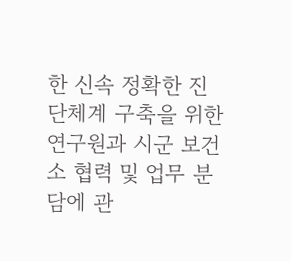한 신속 정확한 진단체계 구축을 위한 연구원과 시군 보건소 협력 및 업무 분담에 관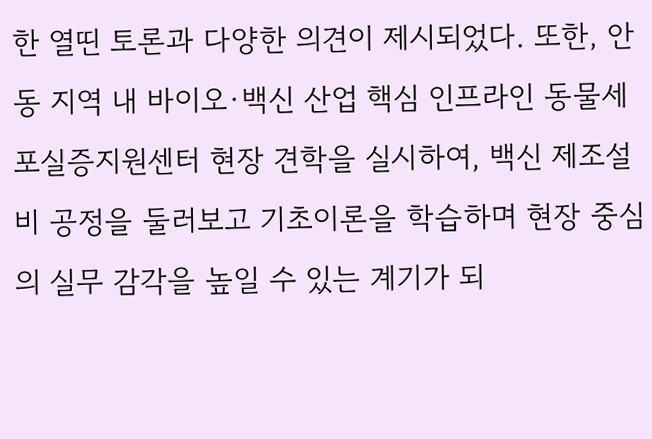한 열띤 토론과 다양한 의견이 제시되었다. 또한, 안동 지역 내 바이오·백신 산업 핵심 인프라인 동물세포실증지원센터 현장 견학을 실시하여, 백신 제조설비 공정을 둘러보고 기초이론을 학습하며 현장 중심의 실무 감각을 높일 수 있는 계기가 되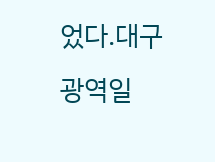었다.대구광역일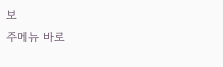보
주메뉴 바로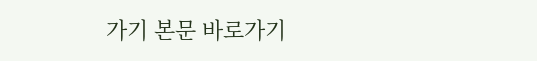가기 본문 바로가기